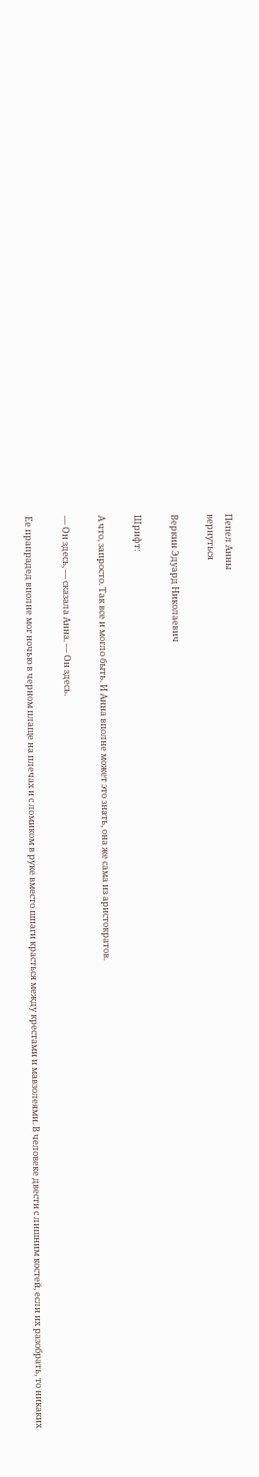Пепел Анны
вернуться

Веркин Эдуард Николаевич

Шрифт:

А что, запросто. Так все и могло быть. И Анна вполне может это знать, она же сама из аристократов.

— Он здесь, — сказала Анна. — Он здесь.

Ее прапрадед вполне мог ночью в черном плаще на плечах и с ломиком в руке вместо шпаги красться между крестами и мавзолеями. В человеке двести с лишним костей, если их разобрать, то никаких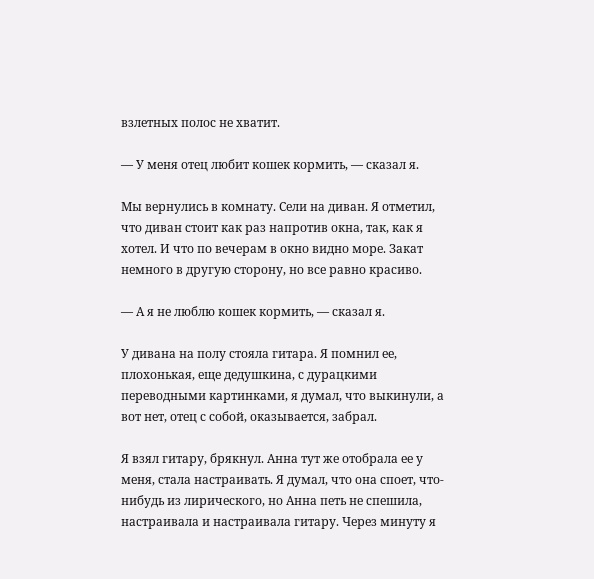взлетных полос не хватит.

— У меня отец любит кошек кормить, — сказал я.

Мы вернулись в комнату. Сели на диван. Я отметил, что диван стоит как раз напротив окна, так, как я хотел. И что по вечерам в окно видно море. Закат немного в другую сторону, но все равно красиво.

— А я не люблю кошек кормить, — сказал я.

У дивана на полу стояла гитара. Я помнил ее, плохонькая, еще дедушкина, с дурацкими переводными картинками, я думал, что выкинули, а вот нет, отец с собой, оказывается, забрал.

Я взял гитару, брякнул. Анна тут же отобрала ее у меня, стала настраивать. Я думал, что она споет, что-нибудь из лирического, но Анна петь не спешила, настраивала и настраивала гитару. Через минуту я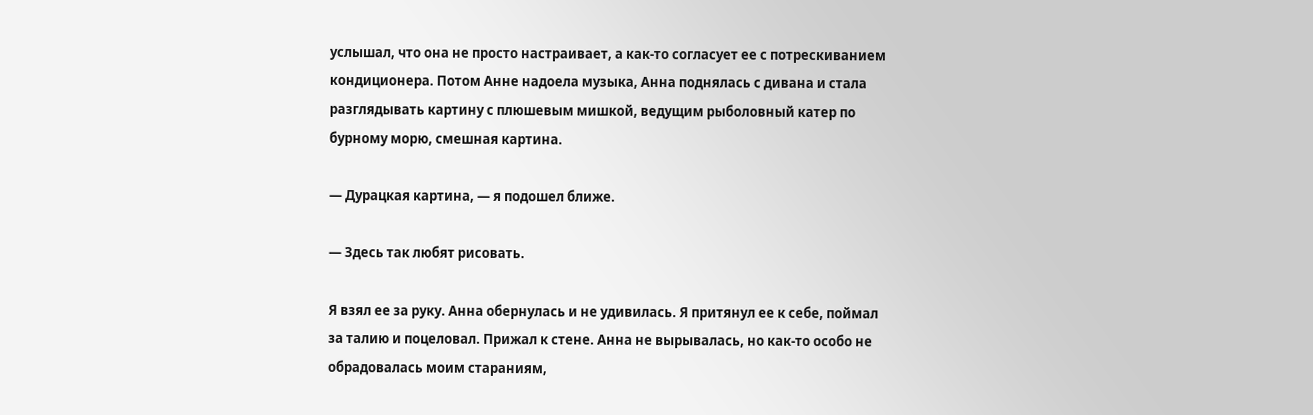услышал, что она не просто настраивает, а как-то согласует ее с потрескиванием кондиционера. Потом Анне надоела музыка, Анна поднялась с дивана и стала разглядывать картину с плюшевым мишкой, ведущим рыболовный катер по бурному морю, смешная картина.

— Дурацкая картина, — я подошел ближе.

— Здесь так любят рисовать.

Я взял ее за руку. Анна обернулась и не удивилась. Я притянул ее к себе, поймал за талию и поцеловал. Прижал к стене. Анна не вырывалась, но как-то особо не обрадовалась моим стараниям,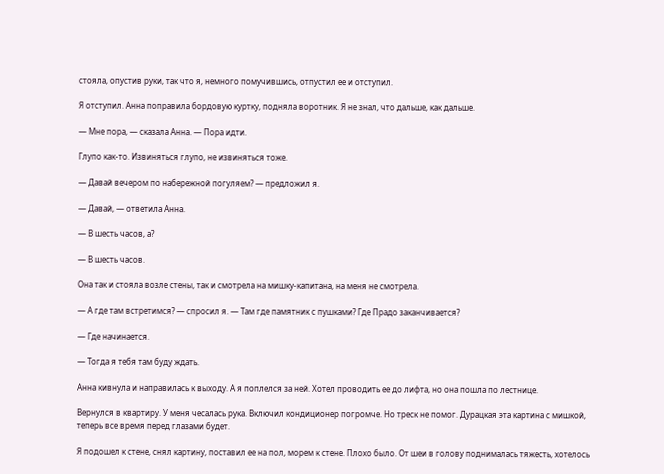стояла, опустив руки, так что я, немного помучившись, отпустил ее и отступил.

Я отступил. Анна поправила бордовую куртку, подняла воротник. Я не знал, что дальше, как дальше.

— Мне пора, — сказала Анна. — Пора идти.

Глупо как-то. Извиняться глупо, не извиняться тоже.

— Давай вечером по набережной погуляем? — предложил я.

— Давай, — ответила Анна.

— В шесть часов, а?

— В шесть часов.

Она так и стояла возле стены, так и смотрела на мишку-капитана, на меня не смотрела.

— А где там встретимся? — спросил я. — Там где памятник с пушками? Где Прадо заканчивается?

— Где начинается.

— Тогда я тебя там буду ждать.

Анна кивнула и направилась к выходу. А я поплелся за ней. Хотел проводить ее до лифта, но она пошла по лестнице.

Вернулся в квартиру. У меня чесалась рука. Включил кондиционер погромче. Но треск не помог. Дурацкая эта картина с мишкой, теперь все время перед глазами будет.

Я подошел к стене, снял картину, поставил ее на пол, морем к стене. Плохо было. От шеи в голову поднималась тяжесть, хотелось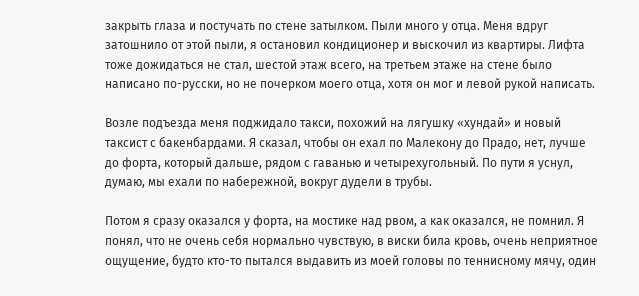закрыть глаза и постучать по стене затылком. Пыли много у отца. Меня вдруг затошнило от этой пыли, я остановил кондиционер и выскочил из квартиры. Лифта тоже дожидаться не стал, шестой этаж всего, на третьем этаже на стене было написано по-русски, но не почерком моего отца, хотя он мог и левой рукой написать.

Возле подъезда меня поджидало такси, похожий на лягушку «хундай» и новый таксист с бакенбардами. Я сказал, чтобы он ехал по Малекону до Прадо, нет, лучше до форта, который дальше, рядом с гаванью и четырехугольный. По пути я уснул, думаю, мы ехали по набережной, вокруг дудели в трубы.

Потом я сразу оказался у форта, на мостике над рвом, а как оказался, не помнил. Я понял, что не очень себя нормально чувствую, в виски била кровь, очень неприятное ощущение, будто кто-то пытался выдавить из моей головы по теннисному мячу, один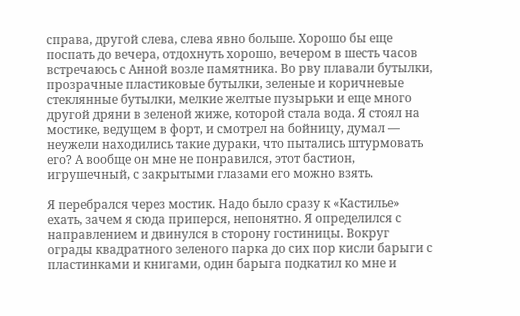справа, другой слева, слева явно больше. Хорошо бы еще поспать до вечера, отдохнуть хорошо, вечером в шесть часов встречаюсь с Анной возле памятника. Во рву плавали бутылки, прозрачные пластиковые бутылки, зеленые и коричневые стеклянные бутылки, мелкие желтые пузырьки и еще много другой дряни в зеленой жиже, которой стала вода. Я стоял на мостике, ведущем в форт, и смотрел на бойницу, думал — неужели находились такие дураки, что пытались штурмовать его? А вообще он мне не понравился, этот бастион, игрушечный, с закрытыми глазами его можно взять.

Я перебрался через мостик. Надо было сразу к «Кастилье» ехать, зачем я сюда приперся, непонятно. Я определился с направлением и двинулся в сторону гостиницы. Вокруг ограды квадратного зеленого парка до сих пор кисли барыги с пластинками и книгами, один барыга подкатил ко мне и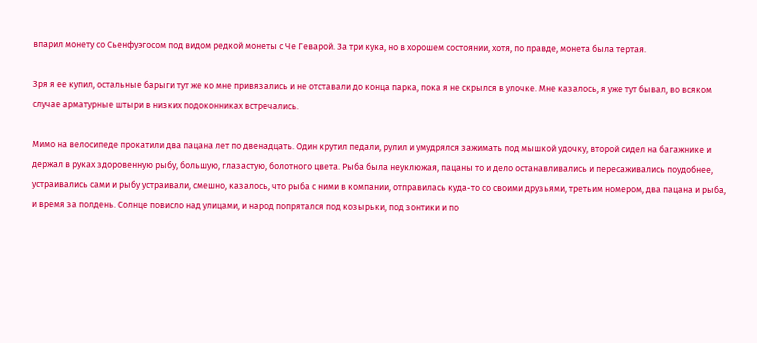впарил монету со Сьенфуэгосом под видом редкой монеты с Че Геварой. За три кука, но в хорошем состоянии, хотя, по правде, монета была тертая.

Зря я ее купил, остальные барыги тут же ко мне привязались и не отставали до конца парка, пока я не скрылся в улочке. Мне казалось, я уже тут бывал, во всяком случае арматурные штыри в низких подоконниках встречались.

Мимо на велосипеде прокатили два пацана лет по двенадцать. Один крутил педали, рулил и умудрялся зажимать под мышкой удочку, второй сидел на багажнике и держал в руках здоровенную рыбу, большую, глазастую, болотного цвета. Рыба была неуклюжая, пацаны то и дело останавливались и пересаживались поудобнее, устраивались сами и рыбу устраивали, смешно, казалось, что рыба с ними в компании, отправилась куда-то со своими друзьями, третьим номером, два пацана и рыба, и время за полдень. Солнце повисло над улицами, и народ попрятался под козырьки, под зонтики и по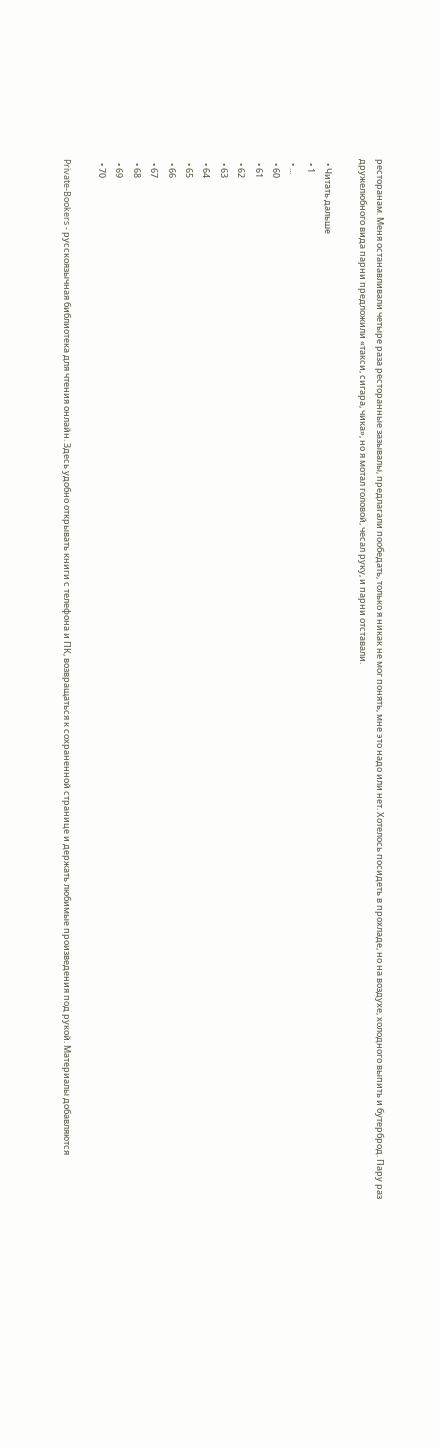ресторанам. Меня останавливали четыре раза ресторанные зазывалы, предлагали пообедать, только я никак не мог понять, мне это надо или нет. Хотелось посидеть в прохладе, но на воздухе, холодного выпить и бутерброд. Пару раз дружелюбного вида парни предложили «такси, сигара, чика», но я мотал головой, чесал руку, и парни отставали.

  • Читать дальше
  • 1
  • ...
  • 60
  • 61
  • 62
  • 63
  • 64
  • 65
  • 66
  • 67
  • 68
  • 69
  • 70

Private-Bookers - русскоязычная библиотека для чтения онлайн. Здесь удобно открывать книги с телефона и ПК, возвращаться к сохраненной странице и держать любимые произведения под рукой. Материалы добавляются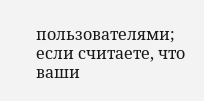пользователями; если считаете, что ваши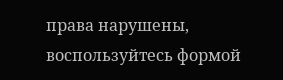права нарушены, воспользуйтесь формой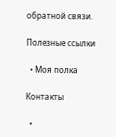обратной связи.

Полезные ссылки

  • Моя полка

Контакты

  •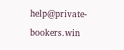help@private-bookers.win